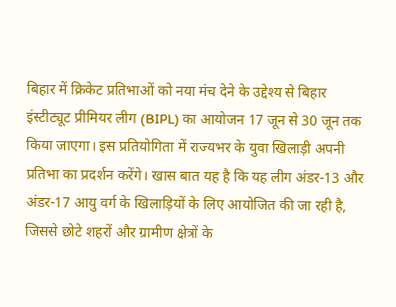बिहार में क्रिकेट प्रतिभाओं को नया मंच देने के उद्देश्य से बिहार इंस्टीट्यूट प्रीमियर लीग (BIPL) का आयोजन 17 जून से 30 जून तक किया जाएगा। इस प्रतियोगिता में राज्यभर के युवा खिलाड़ी अपनी प्रतिभा का प्रदर्शन करेंगे। खास बात यह है कि यह लीग अंडर-13 और अंडर-17 आयु वर्ग के खिलाड़ियों के लिए आयोजित की जा रही है, जिससे छोटे शहरों और ग्रामीण क्षेत्रों के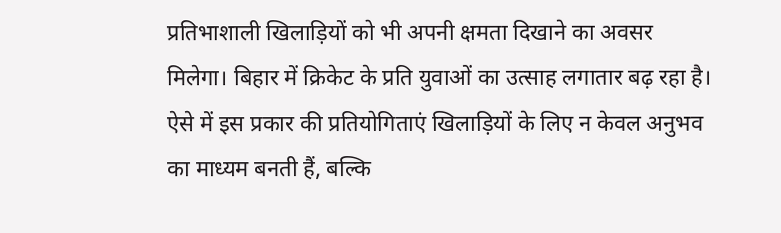प्रतिभाशाली खिलाड़ियों को भी अपनी क्षमता दिखाने का अवसर मिलेगा। बिहार में क्रिकेट के प्रति युवाओं का उत्साह लगातार बढ़ रहा है। ऐसे में इस प्रकार की प्रतियोगिताएं खिलाड़ियों के लिए न केवल अनुभव का माध्यम बनती हैं, बल्कि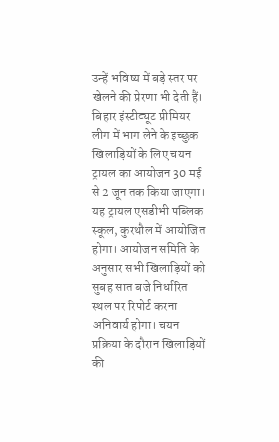उन्हें भविष्य में बड़े स्तर पर खेलने की प्रेरणा भी देती हैं।
बिहार इंस्टीट्यूट प्रीमियर लीग में भाग लेने के इच्छुक खिलाड़ियों के लिए चयन ट्रायल का आयोजन 30 मई से 2 जून तक किया जाएगा। यह ट्रायल एसडीभी पब्लिक स्कूल, कुरथौल में आयोजित होगा। आयोजन समिति के अनुसार सभी खिलाड़ियों को सुबह सात बजे निर्धारित स्थल पर रिपोर्ट करना अनिवार्य होगा। चयन प्रक्रिया के दौरान खिलाड़ियों की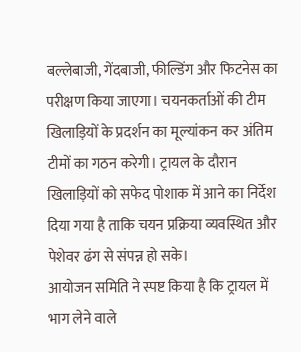बल्लेबाजी, गेंदबाजी, फील्डिंग और फिटनेस का परीक्षण किया जाएगा। चयनकर्ताओं की टीम खिलाड़ियों के प्रदर्शन का मूल्यांकन कर अंतिम टीमों का गठन करेगी। ट्रायल के दौरान खिलाड़ियों को सफेद पोशाक में आने का निर्देश दिया गया है ताकि चयन प्रक्रिया व्यवस्थित और पेशेवर ढंग से संपन्न हो सके।
आयोजन समिति ने स्पष्ट किया है कि ट्रायल में भाग लेने वाले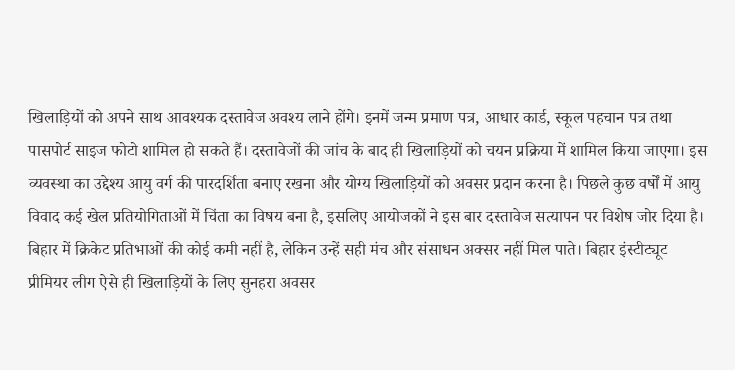खिलाड़ियों को अपने साथ आवश्यक दस्तावेज अवश्य लाने होंगे। इनमें जन्म प्रमाण पत्र, आधार कार्ड, स्कूल पहचान पत्र तथा पासपोर्ट साइज फोटो शामिल हो सकते हैं। दस्तावेजों की जांच के बाद ही खिलाड़ियों को चयन प्रक्रिया में शामिल किया जाएगा। इस व्यवस्था का उद्देश्य आयु वर्ग की पारदर्शिता बनाए रखना और योग्य खिलाड़ियों को अवसर प्रदान करना है। पिछले कुछ वर्षों में आयु विवाद कई खेल प्रतियोगिताओं में चिंता का विषय बना है, इसलिए आयोजकों ने इस बार दस्तावेज सत्यापन पर विशेष जोर दिया है।
बिहार में क्रिकेट प्रतिभाओं की कोई कमी नहीं है, लेकिन उन्हें सही मंच और संसाधन अक्सर नहीं मिल पाते। बिहार इंस्टीट्यूट प्रीमियर लीग ऐसे ही खिलाड़ियों के लिए सुनहरा अवसर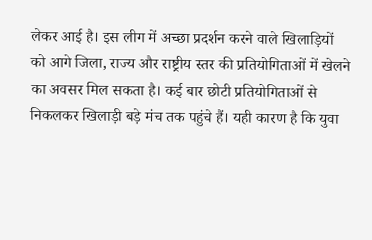लेकर आई है। इस लीग में अच्छा प्रदर्शन करने वाले खिलाड़ियों को आगे जिला, राज्य और राष्ट्रीय स्तर की प्रतियोगिताओं में खेलने का अवसर मिल सकता है। कई बार छोटी प्रतियोगिताओं से निकलकर खिलाड़ी बड़े मंच तक पहुंचे हैं। यही कारण है कि युवा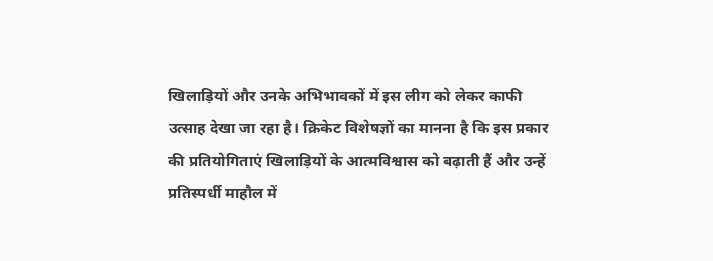खिलाड़ियों और उनके अभिभावकों में इस लीग को लेकर काफी उत्साह देखा जा रहा है। क्रिकेट विशेषज्ञों का मानना है कि इस प्रकार की प्रतियोगिताएं खिलाड़ियों के आत्मविश्वास को बढ़ाती हैं और उन्हें प्रतिस्पर्धी माहौल में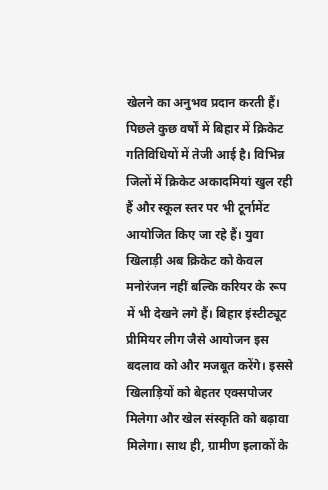खेलने का अनुभव प्रदान करती हैं।
पिछले कुछ वर्षों में बिहार में क्रिकेट गतिविधियों में तेजी आई है। विभिन्न जिलों में क्रिकेट अकादमियां खुल रही हैं और स्कूल स्तर पर भी टूर्नामेंट आयोजित किए जा रहे हैं। युवा खिलाड़ी अब क्रिकेट को केवल मनोरंजन नहीं बल्कि करियर के रूप में भी देखने लगे हैं। बिहार इंस्टीट्यूट प्रीमियर लीग जैसे आयोजन इस बदलाव को और मजबूत करेंगे। इससे खिलाड़ियों को बेहतर एक्सपोजर मिलेगा और खेल संस्कृति को बढ़ावा मिलेगा। साथ ही, ग्रामीण इलाकों के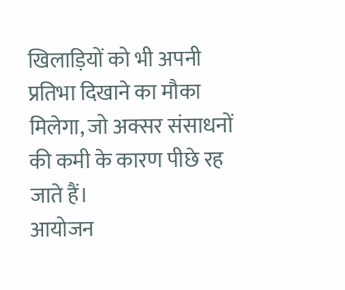खिलाड़ियों को भी अपनी प्रतिभा दिखाने का मौका मिलेगा, जो अक्सर संसाधनों की कमी के कारण पीछे रह जाते हैं।
आयोजन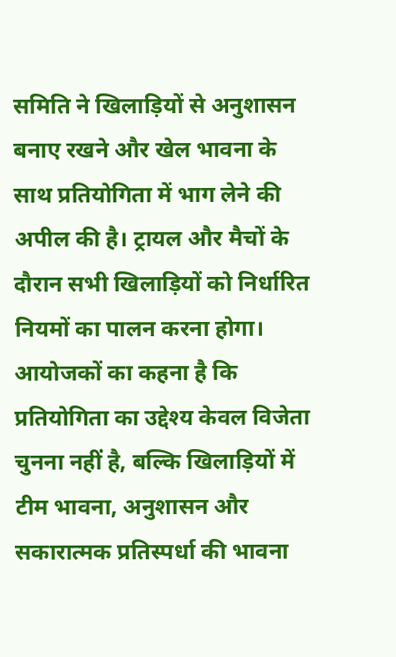समिति ने खिलाड़ियों से अनुशासन बनाए रखने और खेल भावना के साथ प्रतियोगिता में भाग लेने की अपील की है। ट्रायल और मैचों के दौरान सभी खिलाड़ियों को निर्धारित नियमों का पालन करना होगा। आयोजकों का कहना है कि प्रतियोगिता का उद्देश्य केवल विजेता चुनना नहीं है, बल्कि खिलाड़ियों में टीम भावना, अनुशासन और सकारात्मक प्रतिस्पर्धा की भावना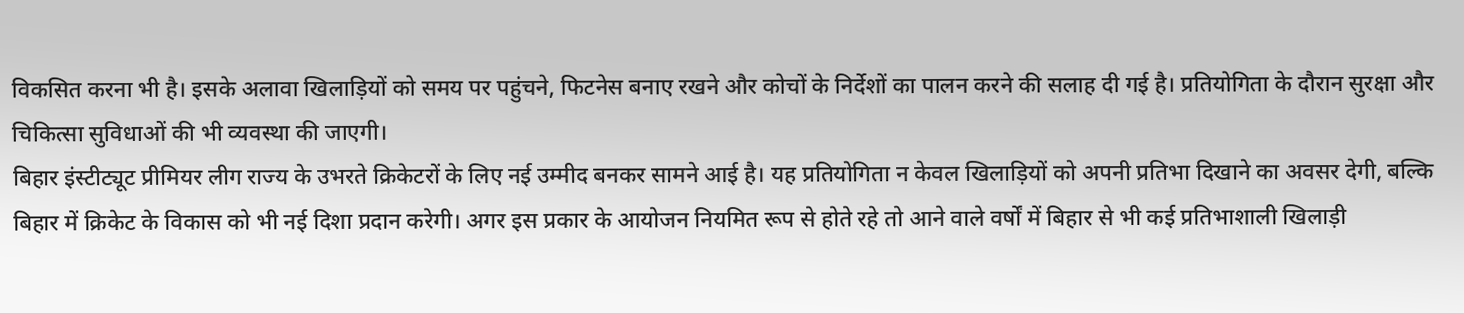विकसित करना भी है। इसके अलावा खिलाड़ियों को समय पर पहुंचने, फिटनेस बनाए रखने और कोचों के निर्देशों का पालन करने की सलाह दी गई है। प्रतियोगिता के दौरान सुरक्षा और चिकित्सा सुविधाओं की भी व्यवस्था की जाएगी।
बिहार इंस्टीट्यूट प्रीमियर लीग राज्य के उभरते क्रिकेटरों के लिए नई उम्मीद बनकर सामने आई है। यह प्रतियोगिता न केवल खिलाड़ियों को अपनी प्रतिभा दिखाने का अवसर देगी, बल्कि बिहार में क्रिकेट के विकास को भी नई दिशा प्रदान करेगी। अगर इस प्रकार के आयोजन नियमित रूप से होते रहे तो आने वाले वर्षों में बिहार से भी कई प्रतिभाशाली खिलाड़ी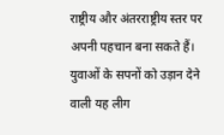राष्ट्रीय और अंतरराष्ट्रीय स्तर पर अपनी पहचान बना सकते हैं। युवाओं के सपनों को उड़ान देने वाली यह लीग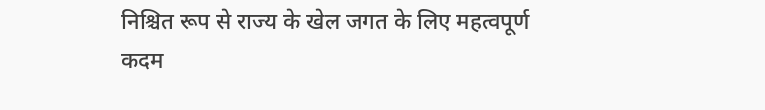निश्चित रूप से राज्य के खेल जगत के लिए महत्वपूर्ण कदम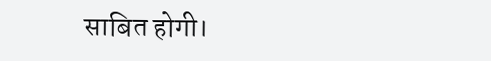साबित होगी।